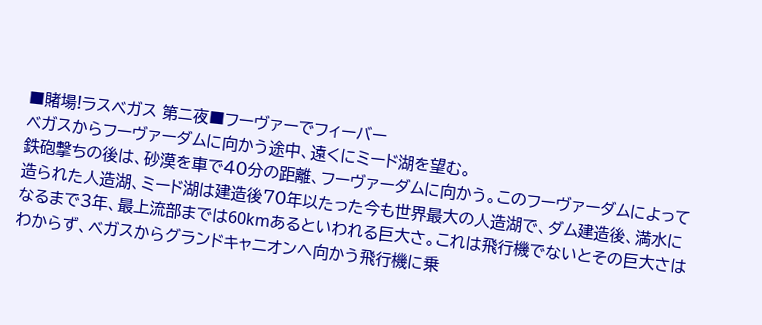■賭場!ラスベガス 第ニ夜■フーヴァーでフィーバー
ベガスからフーヴァーダムに向かう途中、遠くにミード湖を望む。
鉄砲撃ちの後は、砂漠を車で40分の距離、フーヴァーダムに向かう。このフーヴァーダムによって造られた人造湖、ミード湖は建造後70年以たった今も世界最大の人造湖で、ダム建造後、満水になるまで3年、最上流部までは60kmあるといわれる巨大さ。これは飛行機でないとその巨大さはわからず、ベガスからグランドキャニオンへ向かう飛行機に乗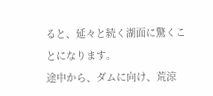ると、延々と続く湖面に驚くことになります。
途中から、ダムに向け、荒涼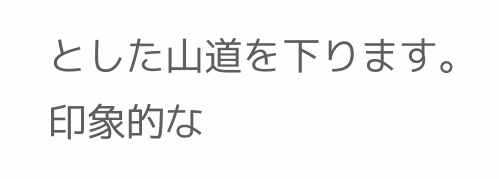とした山道を下ります。印象的な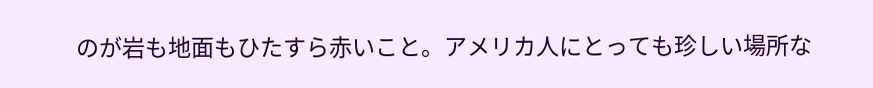のが岩も地面もひたすら赤いこと。アメリカ人にとっても珍しい場所な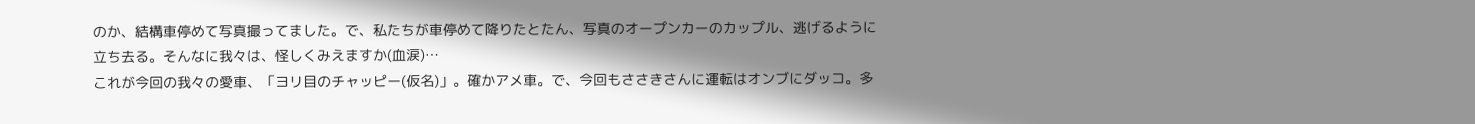のか、結構車停めて写真撮ってました。で、私たちが車停めて降りたとたん、写真のオープンカーのカップル、逃げるように立ち去る。そんなに我々は、怪しくみえますか(血涙)…
これが今回の我々の愛車、「ヨリ目のチャッピー(仮名)」。確かアメ車。で、今回もささきさんに運転はオンブにダッコ。多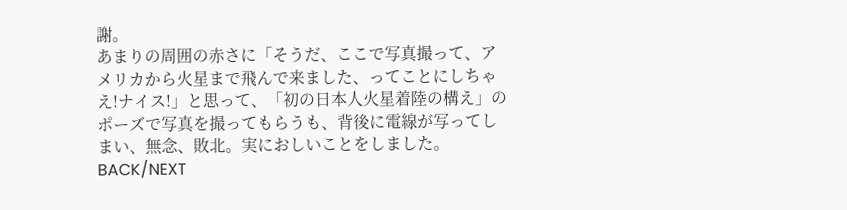謝。
あまりの周囲の赤さに「そうだ、ここで写真撮って、アメリカから火星まで飛んで来ました、ってことにしちゃえ!ナイス!」と思って、「初の日本人火星着陸の構え」のポーズで写真を撮ってもらうも、背後に電線が写ってしまい、無念、敗北。実におしいことをしました。
BACK/NEXT